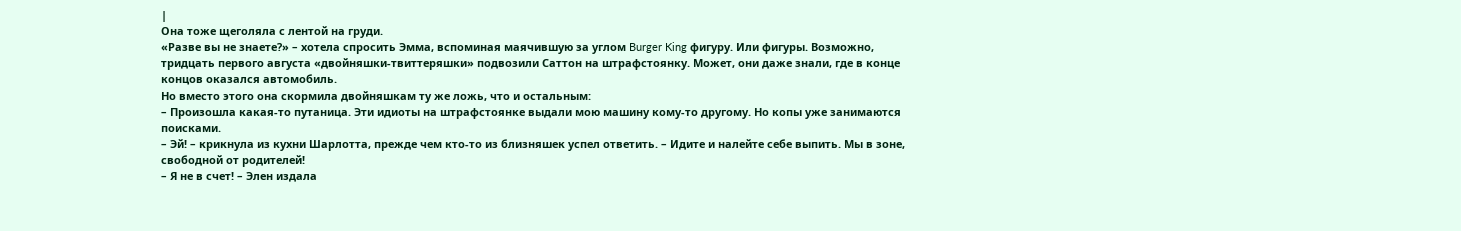|
Она тоже щеголяла с лентой на груди.
«Разве вы не знаете?» – хотела спросить Эмма, вспоминая маячившую за углом Burger King фигуру. Или фигуры. Возможно, тридцать первого августа «двойняшки-твиттеряшки» подвозили Саттон на штрафстоянку. Может, они даже знали, где в конце концов оказался автомобиль.
Но вместо этого она скормила двойняшкам ту же ложь, что и остальным:
– Произошла какая-то путаница. Эти идиоты на штрафстоянке выдали мою машину кому-то другому. Но копы уже занимаются поисками.
– Эй! – крикнула из кухни Шарлотта, прежде чем кто-то из близняшек успел ответить. – Идите и налейте себе выпить. Мы в зоне, свободной от родителей!
– Я не в счет! – Элен издала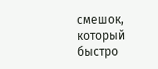смешок, который быстро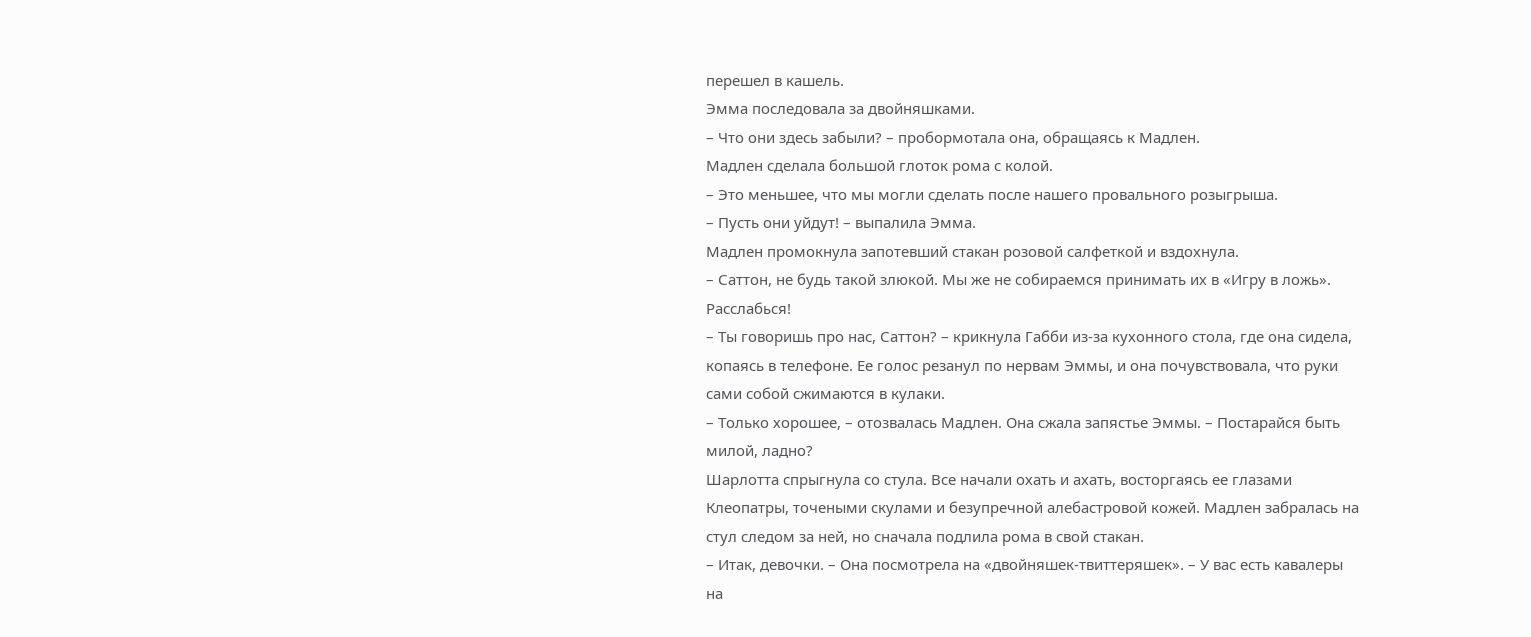перешел в кашель.
Эмма последовала за двойняшками.
– Что они здесь забыли? – пробормотала она, обращаясь к Мадлен.
Мадлен сделала большой глоток рома с колой.
– Это меньшее, что мы могли сделать после нашего провального розыгрыша.
– Пусть они уйдут! – выпалила Эмма.
Мадлен промокнула запотевший стакан розовой салфеткой и вздохнула.
– Саттон, не будь такой злюкой. Мы же не собираемся принимать их в «Игру в ложь». Расслабься!
– Ты говоришь про нас, Саттон? – крикнула Габби из-за кухонного стола, где она сидела, копаясь в телефоне. Ее голос резанул по нервам Эммы, и она почувствовала, что руки сами собой сжимаются в кулаки.
– Только хорошее, – отозвалась Мадлен. Она сжала запястье Эммы. – Постарайся быть милой, ладно?
Шарлотта спрыгнула со стула. Все начали охать и ахать, восторгаясь ее глазами Клеопатры, точеными скулами и безупречной алебастровой кожей. Мадлен забралась на стул следом за ней, но сначала подлила рома в свой стакан.
– Итак, девочки. – Она посмотрела на «двойняшек-твиттеряшек». – У вас есть кавалеры на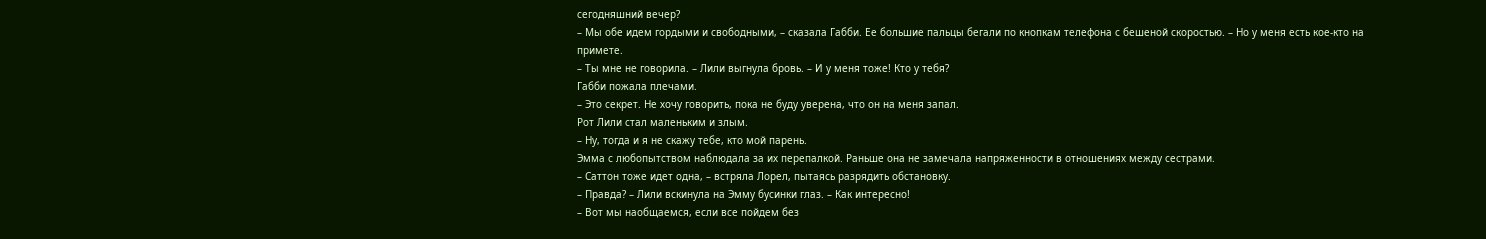сегодняшний вечер?
– Мы обе идем гордыми и свободными, – сказала Габби. Ее большие пальцы бегали по кнопкам телефона с бешеной скоростью. – Но у меня есть кое-кто на примете.
– Ты мне не говорила. – Лили выгнула бровь. – И у меня тоже! Кто у тебя?
Габби пожала плечами.
– Это секрет. Не хочу говорить, пока не буду уверена, что он на меня запал.
Рот Лили стал маленьким и злым.
– Ну, тогда и я не скажу тебе, кто мой парень.
Эмма с любопытством наблюдала за их перепалкой. Раньше она не замечала напряженности в отношениях между сестрами.
– Саттон тоже идет одна, – встряла Лорел, пытаясь разрядить обстановку.
– Правда? – Лили вскинула на Эмму бусинки глаз. – Как интересно!
– Вот мы наобщаемся, если все пойдем без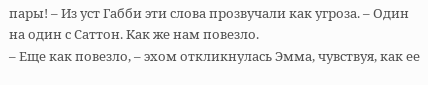пары! – Из уст Габби эти слова прозвучали как угроза. – Один на один с Саттон. Как же нам повезло.
– Еще как повезло, – эхом откликнулась Эмма, чувствуя, как ее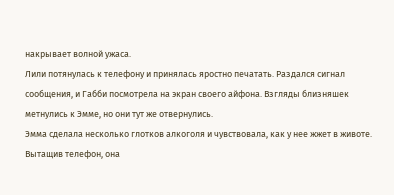накрывает волной ужаса.
Лили потянулась к телефону и принялась яростно печатать. Раздался сигнал сообщения, и Габби посмотрела на экран своего айфона. Взгляды близняшек метнулись к Эмме, но они тут же отвернулись.
Эмма сделала несколько глотков алкоголя и чувствовала, как у нее жжет в животе. Вытащив телефон, она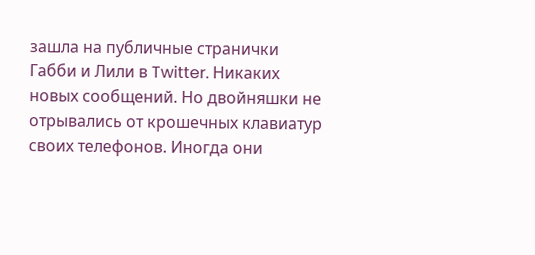зашла на публичные странички Габби и Лили в Twitter. Никаких новых сообщений. Но двойняшки не отрывались от крошечных клавиатур своих телефонов. Иногда они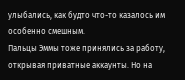улыбались, как будто что-то казалось им особенно смешным.
Пальцы Эммы тоже принялись за работу, открывая приватные аккаунты. Но на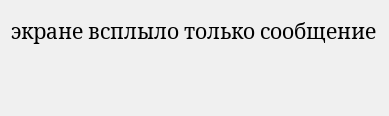экране всплыло только сообщение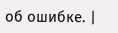об ошибке. |